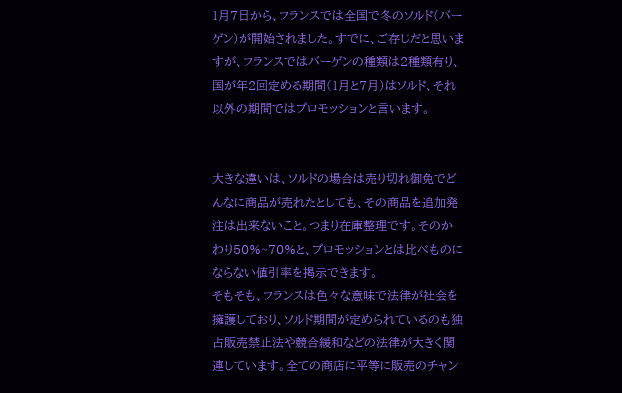1月7日から、フランスでは全国で冬のソルド(バーゲン)が開始されました。すでに、ご存じだと思いますが、フランスではバーゲンの種類は2種類有り、国が年2回定める期間(1月と7月)はソルド、それ以外の期間ではプロモッションと言います。


大きな違いは、ソルドの場合は売り切れ御免でどんなに商品が売れたとしても、その商品を追加発注は出来ないこと。つまり在庫整理です。そのかわり50%~70%と、プロモッションとは比べものにならない値引率を掲示できます。
そもそも、フランスは色々な意味で法律が社会を擁護しており、ソルド期間が定められているのも独占販売禁止法や競合緩和などの法律が大きく関連しています。全ての商店に平等に販売のチャン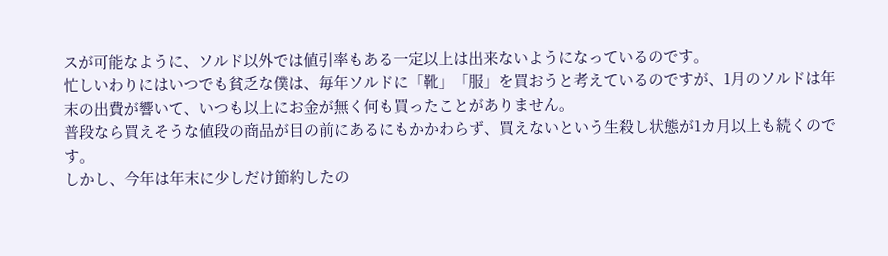スが可能なように、ソルド以外では値引率もある一定以上は出来ないようになっているのです。
忙しいわりにはいつでも貧乏な僕は、毎年ソルドに「靴」「服」を買おうと考えているのですが、1月のソルドは年末の出費が響いて、いつも以上にお金が無く何も買ったことがありません。
普段なら買えそうな値段の商品が目の前にあるにもかかわらず、買えないという生殺し状態が1カ月以上も続くのです。
しかし、今年は年末に少しだけ節約したの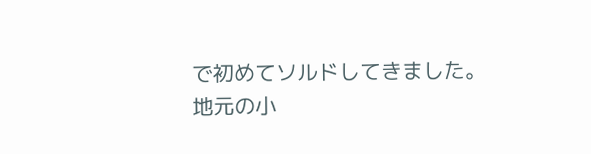で初めてソルドしてきました。
地元の小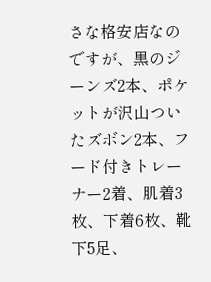さな格安店なのですが、黒のジーンズ2本、ポケットが沢山ついたズボン2本、フード付きトレーナー2着、肌着3枚、下着6枚、靴下5足、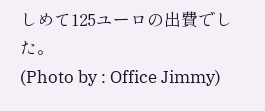しめて125ユーロの出費でした。
(Photo by : Office Jimmy)